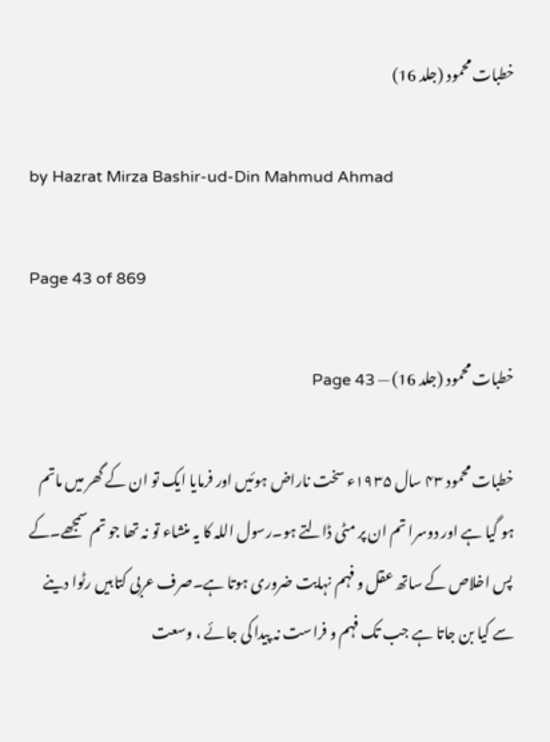خطبات محمود (جلد 16)

by Hazrat Mirza Bashir-ud-Din Mahmud Ahmad

Page 43 of 869

خطبات محمود (جلد 16) — Page 43

خطبات محمود ۴۳ سال ۱۹۳۵ء سخت ناراض ہوئیں اور فرمایا ایک تو ان کے گھر میں ماتم ہو گیا ہے اور دوسرا تم ان پر مٹی ڈالتے ہو۔رسول اللہ کا یہ منشاء تو نہ تھا جو تم سمجھے۔کے پس اخلاص کے ساتھ عقل و فہم نہایت ضروری ہوتا ہے۔صرف عربی کتابیں رٹوا دینے سے کیا بن جاتا ہے جب تک فہم و فراست نہ پیدا کی جائے ، وسعت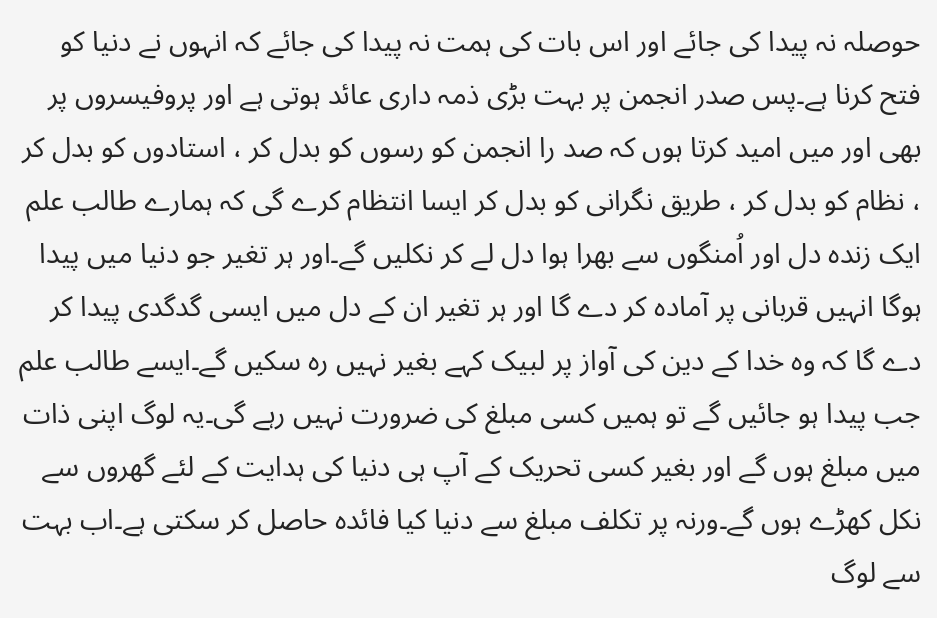حوصلہ نہ پیدا کی جائے اور اس بات کی ہمت نہ پیدا کی جائے کہ انہوں نے دنیا کو فتح کرنا ہے۔پس صدر انجمن پر بہت بڑی ذمہ داری عائد ہوتی ہے اور پروفیسروں پر بھی اور میں امید کرتا ہوں کہ صد را انجمن کو رسوں کو بدل کر ، استادوں کو بدل کر ، نظام کو بدل کر ، طریق نگرانی کو بدل کر ایسا انتظام کرے گی کہ ہمارے طالب علم ایک زندہ دل اور اُمنگوں سے بھرا ہوا دل لے کر نکلیں گے۔اور ہر تغیر جو دنیا میں پیدا ہوگا انہیں قربانی پر آمادہ کر دے گا اور ہر تغیر ان کے دل میں ایسی گدگدی پیدا کر دے گا کہ وہ خدا کے دین کی آواز پر لبیک کہے بغیر نہیں رہ سکیں گے۔ایسے طالب علم جب پیدا ہو جائیں گے تو ہمیں کسی مبلغ کی ضرورت نہیں رہے گی۔یہ لوگ اپنی ذات میں مبلغ ہوں گے اور بغیر کسی تحریک کے آپ ہی دنیا کی ہدایت کے لئے گھروں سے نکل کھڑے ہوں گے۔ورنہ پر تکلف مبلغ سے دنیا کیا فائدہ حاصل کر سکتی ہے۔اب بہت سے لوگ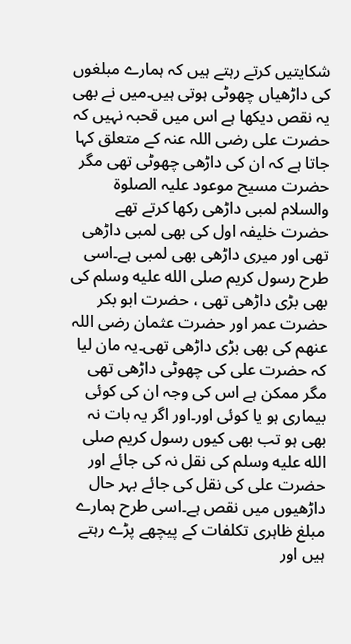شکایتیں کرتے رہتے ہیں کہ ہمارے مبلغوں کی داڑھیاں چھوٹی ہوتی ہیں۔میں نے بھی یہ نقص دیکھا ہے اس میں قحبہ نہیں کہ حضرت علی رضی اللہ عنہ کے متعلق کہا جاتا ہے کہ ان کی داڑھی چھوٹی تھی مگر حضرت مسیح موعود علیہ الصلوۃ والسلام لمبی داڑھی رکھا کرتے تھے حضرت خلیفہ اول کی بھی لمبی داڑھی تھی اور میری داڑھی بھی لمبی ہے۔اسی طرح رسول کریم صلى الله عليه وسلم کی بھی بڑی داڑھی تھی ، حضرت ابو بکر حضرت عمر اور حضرت عثمان رضی اللہ عنھم کی بھی بڑی داڑھی تھی۔یہ مان لیا کہ حضرت علی کی چھوٹی داڑھی تھی مگر ممکن ہے اس کی وجہ ان کی کوئی بیماری ہو یا کوئی اور۔اور اگر یہ بات نہ بھی ہو تب بھی کیوں رسول کریم صلى الله عليه وسلم کی نقل نہ کی جائے اور حضرت علی کی نقل کی جائے بہر حال داڑھیوں میں نقص ہے۔اسی طرح ہمارے مبلغ ظاہری تکلفات کے پیچھے پڑے رہتے ہیں اور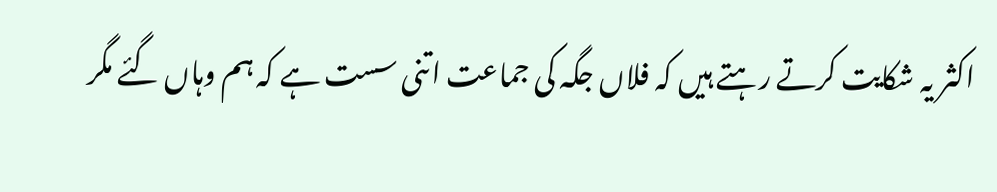اکثر یہ شکایت کرتے رہتے ہیں کہ فلاں جگہ کی جماعت اتنی سست ہے کہ ہم وہاں گئے مگر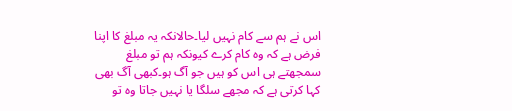اس نے ہم سے کام نہیں لیا۔حالانکہ یہ مبلغ کا اپنا فرض ہے کہ وہ کام کرے کیونکہ ہم تو مبلغ سمجھتے ہی اس کو ہیں جو آگ ہو۔کبھی آگ بھی کہا کرتی ہے کہ مجھے سلگا یا نہیں جاتا وہ تو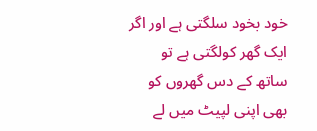خود بخود سلگتی ہے اور اگر ایک گھر کولگتی ہے تو ساتھ کے دس گھروں کو بھی اپنی لپیٹ میں لے